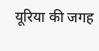यूरिया की जगह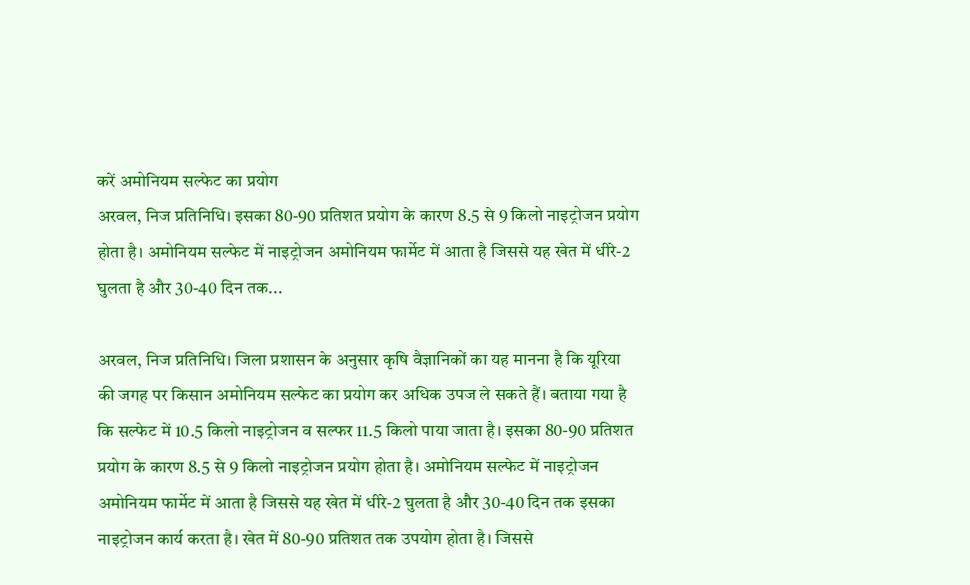करें अमोनियम सल्फेट का प्रयोग
अरवल, निज प्रतिनिधि। इसका 80-90 प्रतिशत प्रयोग के कारण 8.5 से 9 किलो नाइट्रोजन प्रयोग होता है। अमोनियम सल्फेट में नाइट्रोजन अमोनियम फार्मेट में आता है जिससे यह खेत में धीरे-2 घुलता है और 30-40 दिन तक...

अरवल, निज प्रतिनिधि। जिला प्रशासन के अनुसार कृषि वैज्ञानिकों का यह मानना है कि यूरिया की जगह पर किसान अमोनियम सल्फेट का प्रयोग कर अधिक उपज ले सकते हैं। बताया गया है कि सल्फेट में 10.5 किलो नाइट्रोजन व सल्फर 11.5 किलो पाया जाता है। इसका 80-90 प्रतिशत प्रयोग के कारण 8.5 से 9 किलो नाइट्रोजन प्रयोग होता है। अमोनियम सल्फेट में नाइट्रोजन अमोनियम फार्मेट में आता है जिससे यह खेत में धीरे-2 घुलता है और 30-40 दिन तक इसका नाइट्रोजन कार्य करता है। खेत में 80-90 प्रतिशत तक उपयोग होता है। जिससे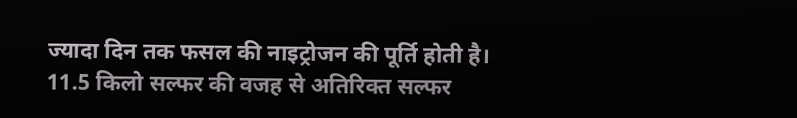ज्यादा दिन तक फसल की नाइट्रोजन की पूर्ति होती है।
11.5 किलो सल्फर की वजह से अतिरिक्त सल्फर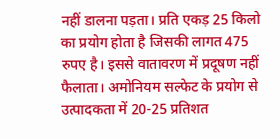नहीं डालना पड़ता। प्रति एकड़ 25 किलो का प्रयोग होता है जिसकी लागत 475 रुपए है। इससे वातावरण में प्रदूषण नहीं फैलाता। अमोनियम सल्फेट के प्रयोग से उत्पादकता में 20-25 प्रतिशत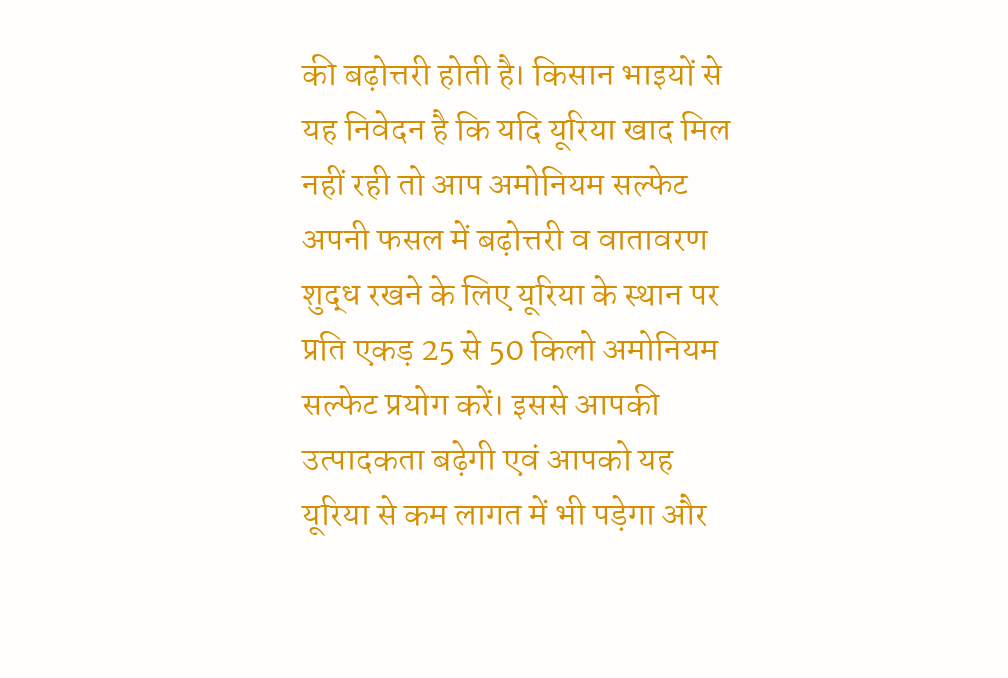की बढ़ोत्तरी होती है। किसान भाइयों से यह निवेदन है कि यदि यूरिया खाद मिल नहीं रही तो आप अमोनियम सल्फेट अपनी फसल में बढ़ोत्तरी व वातावरण शुद्ध रखने के लिए यूरिया के स्थान पर प्रति एकड़ 25 से 50 किलो अमोनियम सल्फेट प्रयोग करें। इससे आपकी उत्पादकता बढ़ेगी एवं आपको यह यूरिया से कम लागत में भी पड़ेगा और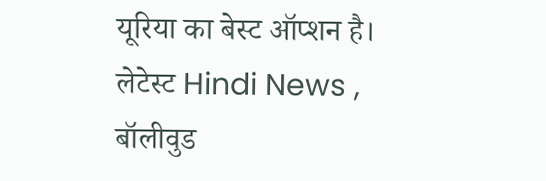यूरिया का बेस्ट ऑप्शन है।
लेटेस्ट Hindi News , बॉलीवुड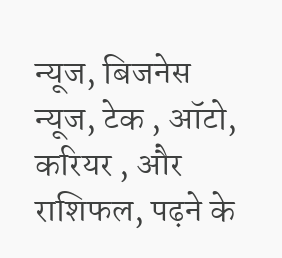न्यूज, बिजनेस न्यूज, टेक , ऑटो, करियर , और राशिफल, पढ़ने के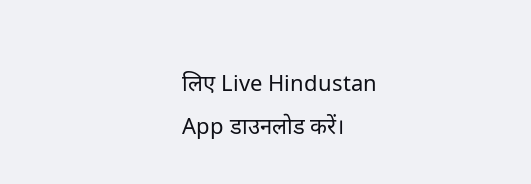लिए Live Hindustan App डाउनलोड करें।